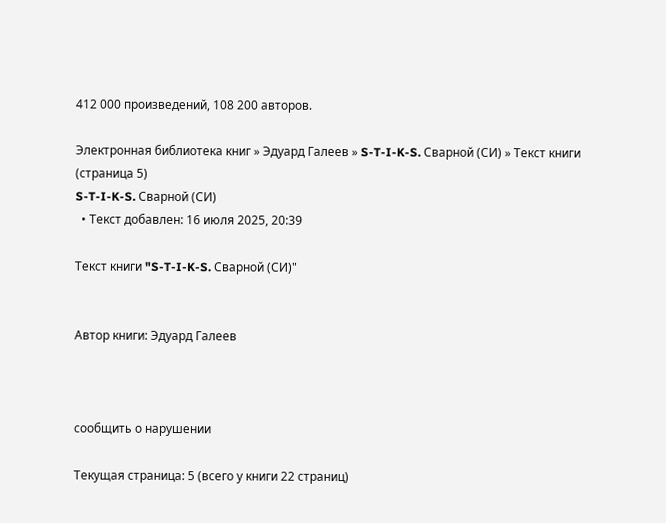412 000 произведений, 108 200 авторов.

Электронная библиотека книг » Эдуард Галеев » S-T-I-K-S. Сварной (СИ) » Текст книги (страница 5)
S-T-I-K-S. Сварной (СИ)
  • Текст добавлен: 16 июля 2025, 20:39

Текст книги "S-T-I-K-S. Сварной (СИ)"


Автор книги: Эдуард Галеев



сообщить о нарушении

Текущая страница: 5 (всего у книги 22 страниц)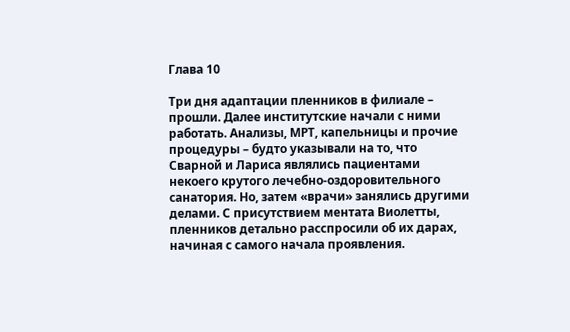Глава 10

Три дня адаптации пленников в филиале – прошли. Далее институтские начали с ними работать. Анализы, МРТ, капельницы и прочие процедуры – будто указывали на то, что Сварной и Лариса являлись пациентами некоего крутого лечебно-оздоровительного санатория. Но, затем «врачи» занялись другими делами. С присутствием ментата Виолетты, пленников детально расспросили об их дарах, начиная с самого начала проявления.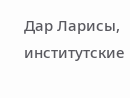Дар Ларисы, институтские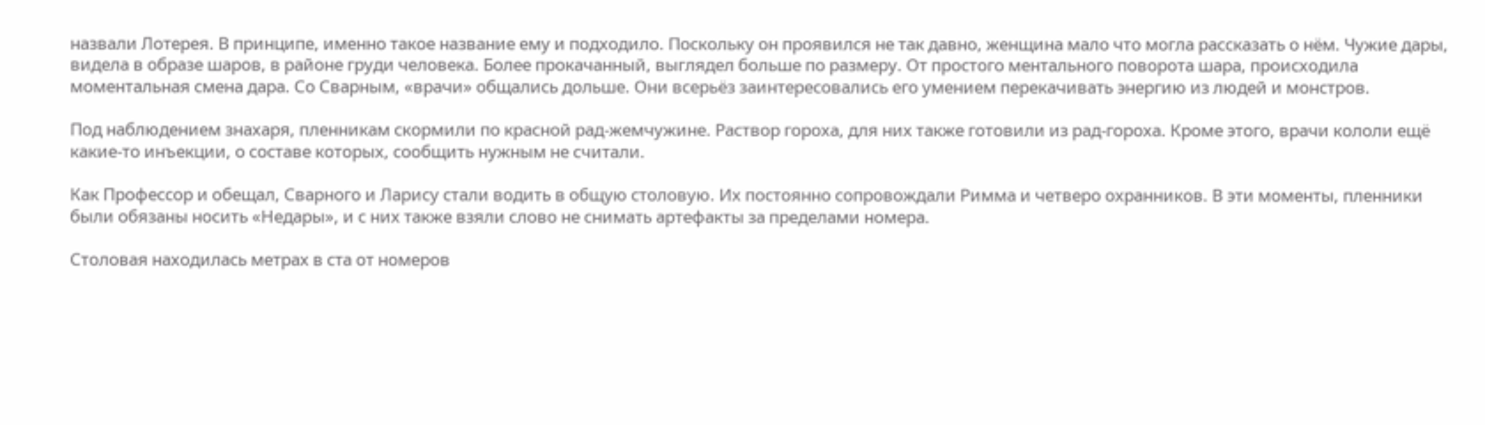назвали Лотерея. В принципе, именно такое название ему и подходило. Поскольку он проявился не так давно, женщина мало что могла рассказать о нём. Чужие дары, видела в образе шаров, в районе груди человека. Более прокачанный, выглядел больше по размеру. От простого ментального поворота шара, происходила моментальная смена дара. Со Сварным, «врачи» общались дольше. Они всерьёз заинтересовались его умением перекачивать энергию из людей и монстров.

Под наблюдением знахаря, пленникам скормили по красной рад-жемчужине. Раствор гороха, для них также готовили из рад-гороха. Кроме этого, врачи кололи ещё какие-то инъекции, о составе которых, сообщить нужным не считали.

Как Профессор и обещал, Сварного и Ларису стали водить в общую столовую. Их постоянно сопровождали Римма и четверо охранников. В эти моменты, пленники были обязаны носить «Недары», и с них также взяли слово не снимать артефакты за пределами номера.

Столовая находилась метрах в ста от номеров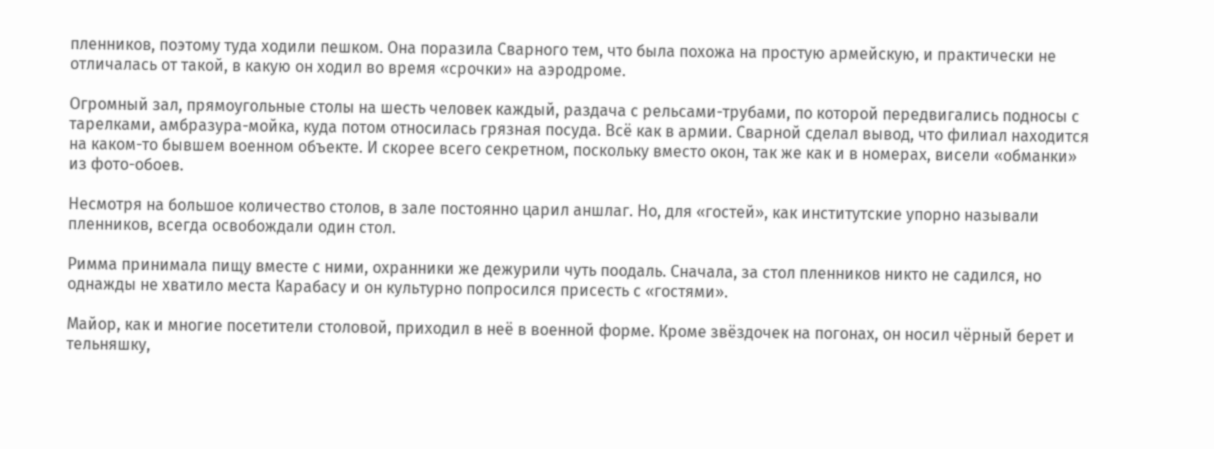пленников, поэтому туда ходили пешком. Она поразила Сварного тем, что была похожа на простую армейскую, и практически не отличалась от такой, в какую он ходил во время «срочки» на аэродроме.

Огромный зал, прямоугольные столы на шесть человек каждый, раздача с рельсами-трубами, по которой передвигались подносы с тарелками, амбразура-мойка, куда потом относилась грязная посуда. Всё как в армии. Сварной сделал вывод, что филиал находится на каком-то бывшем военном объекте. И скорее всего секретном, поскольку вместо окон, так же как и в номерах, висели «обманки» из фото-обоев.

Несмотря на большое количество столов, в зале постоянно царил аншлаг. Но, для «гостей», как институтские упорно называли пленников, всегда освобождали один стол.

Римма принимала пищу вместе с ними, охранники же дежурили чуть поодаль. Сначала, за стол пленников никто не садился, но однажды не хватило места Карабасу и он культурно попросился присесть с «гостями».

Майор, как и многие посетители столовой, приходил в неё в военной форме. Кроме звёздочек на погонах, он носил чёрный берет и тельняшку,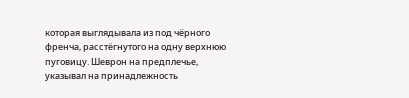которая выглядывала из под чёрного френча, расстёгнутого на одну верхнюю пуговицу. Шеврон на предплечье, указывал на принадлежность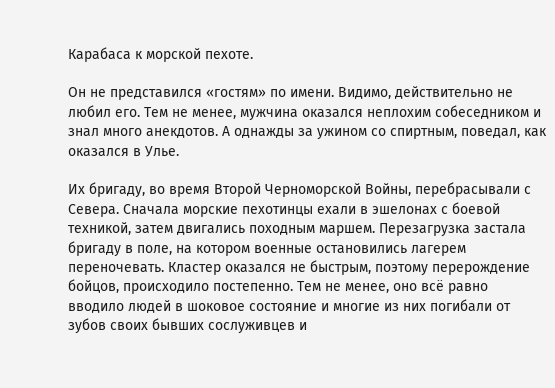Карабаса к морской пехоте.

Он не представился «гостям» по имени. Видимо, действительно не любил его. Тем не менее, мужчина оказался неплохим собеседником и знал много анекдотов. А однажды за ужином со спиртным, поведал, как оказался в Улье.

Их бригаду, во время Второй Черноморской Войны, перебрасывали с Севера. Сначала морские пехотинцы ехали в эшелонах с боевой техникой, затем двигались походным маршем. Перезагрузка застала бригаду в поле, на котором военные остановились лагерем переночевать. Кластер оказался не быстрым, поэтому перерождение бойцов, происходило постепенно. Тем не менее, оно всё равно вводило людей в шоковое состояние и многие из них погибали от зубов своих бывших сослуживцев и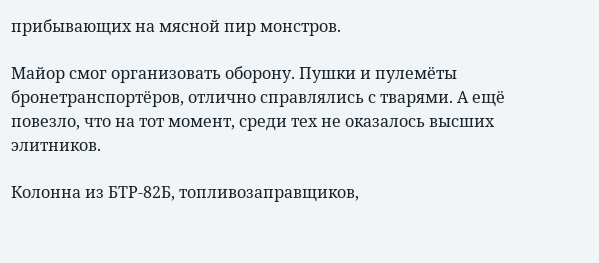прибывающих на мясной пир монстров.

Майор смог организовать оборону. Пушки и пулемёты бронетранспортёров, отлично справлялись с тварями. А ещё повезло, что на тот момент, среди тех не оказалось высших элитников.

Колонна из БТР-82Б, топливозаправщиков,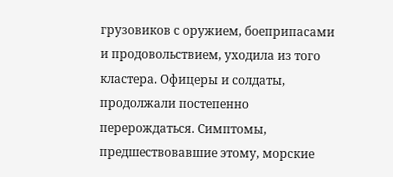грузовиков с оружием, боеприпасами и продовольствием, уходила из того кластера. Офицеры и солдаты, продолжали постепенно перерождаться. Симптомы, предшествовавшие этому, морские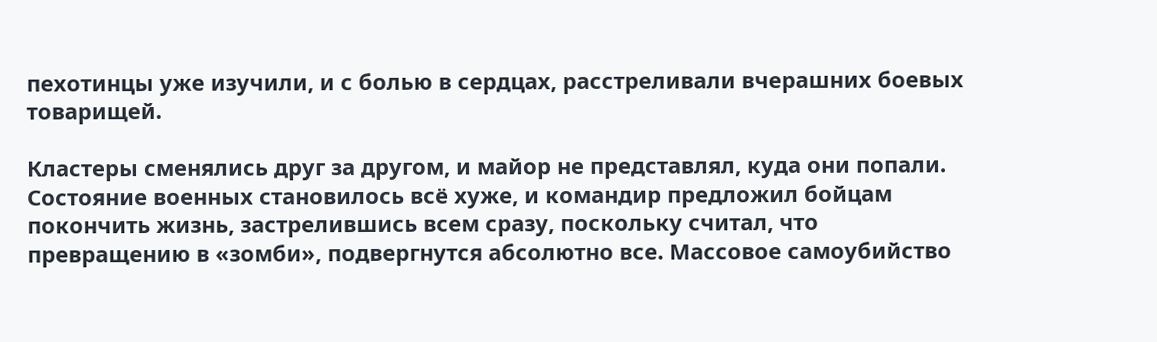пехотинцы уже изучили, и с болью в сердцах, расстреливали вчерашних боевых товарищей.

Кластеры сменялись друг за другом, и майор не представлял, куда они попали. Состояние военных становилось всё хуже, и командир предложил бойцам покончить жизнь, застрелившись всем сразу, поскольку считал, что превращению в «зомби», подвергнутся абсолютно все. Массовое самоубийство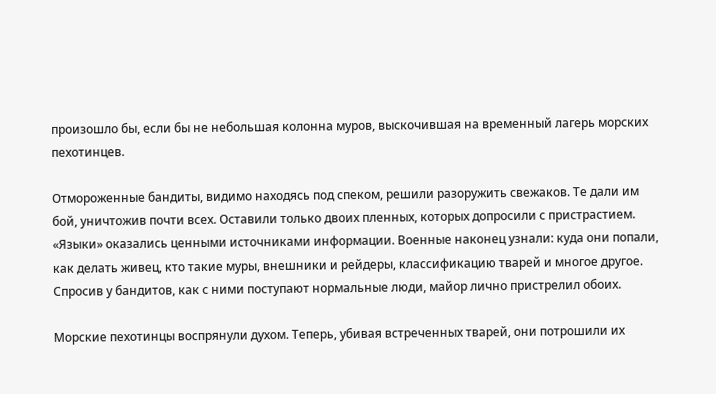произошло бы, если бы не небольшая колонна муров, выскочившая на временный лагерь морских пехотинцев.

Отмороженные бандиты, видимо находясь под спеком, решили разоружить свежаков. Те дали им бой, уничтожив почти всех. Оставили только двоих пленных, которых допросили с пристрастием. «Языки» оказались ценными источниками информации. Военные наконец узнали: куда они попали, как делать живец, кто такие муры, внешники и рейдеры, классификацию тварей и многое другое. Спросив у бандитов, как с ними поступают нормальные люди, майор лично пристрелил обоих.

Морские пехотинцы воспрянули духом. Теперь, убивая встреченных тварей, они потрошили их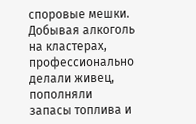споровые мешки. Добывая алкоголь на кластерах, профессионально делали живец, пополняли запасы топлива и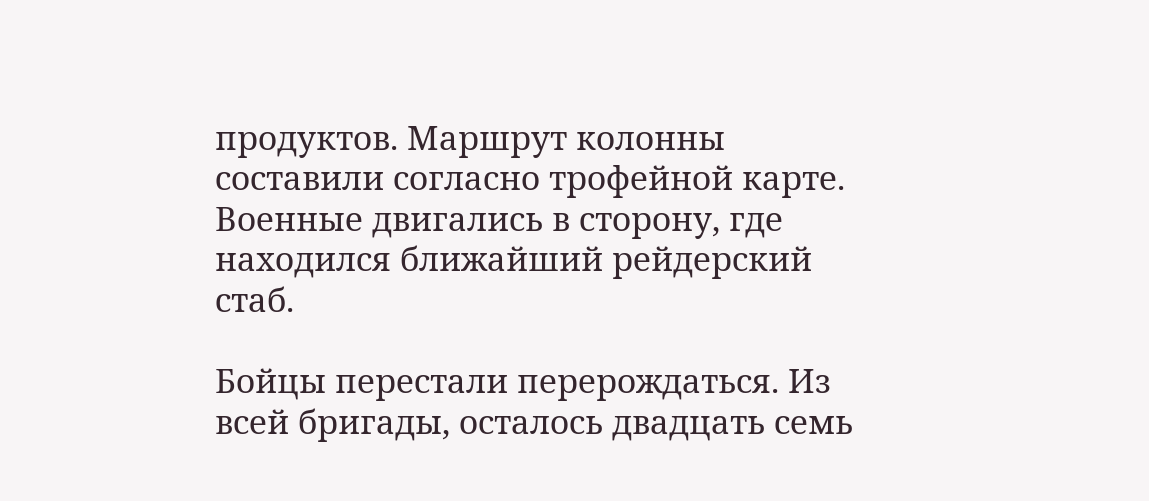продуктов. Маршрут колонны составили согласно трофейной карте. Военные двигались в сторону, где находился ближайший рейдерский стаб.

Бойцы перестали перерождаться. Из всей бригады, осталось двадцать семь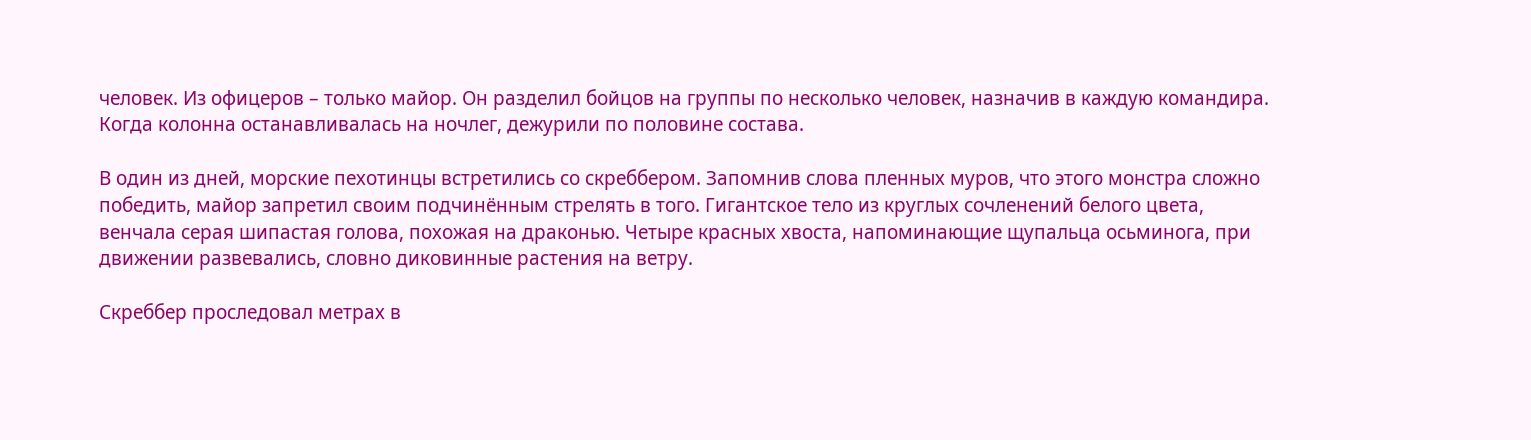человек. Из офицеров – только майор. Он разделил бойцов на группы по несколько человек, назначив в каждую командира. Когда колонна останавливалась на ночлег, дежурили по половине состава.

В один из дней, морские пехотинцы встретились со скреббером. Запомнив слова пленных муров, что этого монстра сложно победить, майор запретил своим подчинённым стрелять в того. Гигантское тело из круглых сочленений белого цвета, венчала серая шипастая голова, похожая на драконью. Четыре красных хвоста, напоминающие щупальца осьминога, при движении развевались, словно диковинные растения на ветру.

Скреббер проследовал метрах в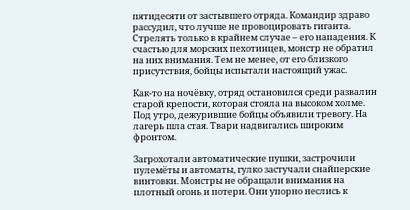пятидесяти от застывшего отряда. Командир здраво рассудил, что лучше не провоцировать гиганта. Стрелять только в крайнем случае – его нападения. К счастью для морских пехотинцев, монстр не обратил на них внимания. Тем не менее, от его близкого присутствия, бойцы испытали настоящий ужас.

Как-то на ночёвку, отряд остановился среди развалин старой крепости, которая стояла на высоком холме. Под утро, дежурившие бойцы объявили тревогу. На лагерь шла стая. Твари надвигались широким фронтом.

Загрохотали автоматические пушки, застрочили пулемёты и автоматы, гулко застучали снайперские винтовки. Монстры не обращали внимания на плотный огонь и потери. Они упорно неслись к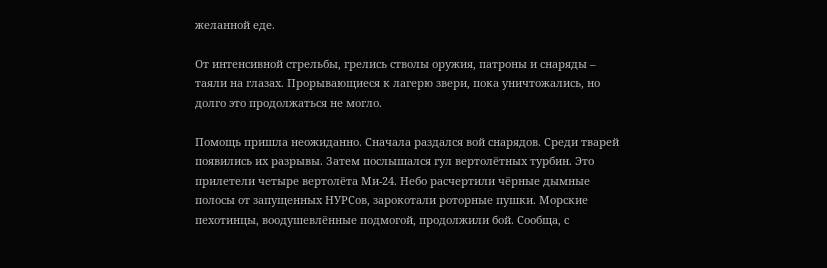желанной еде.

От интенсивной стрельбы, грелись стволы оружия, патроны и снаряды – таяли на глазах. Прорывающиеся к лагерю звери, пока уничтожались, но долго это продолжаться не могло.

Помощь пришла неожиданно. Сначала раздался вой снарядов. Среди тварей появились их разрывы. Затем послышался гул вертолётных турбин. Это прилетели четыре вертолёта Ми-24. Небо расчертили чёрные дымные полосы от запущенных НУРСов, зарокотали роторные пушки. Морские пехотинцы, воодушевлённые подмогой, продолжили бой. Сообща, с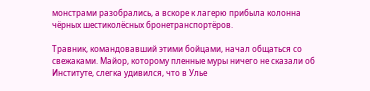монстрами разобрались, а вскоре к лагерю прибыла колонна чёрных шестиколёсных бронетранспортёров.

Травник, командовавший этими бойцами, начал общаться со свежаками. Майор, которому пленные муры ничего не сказали об Институте, слегка удивился, что в Улье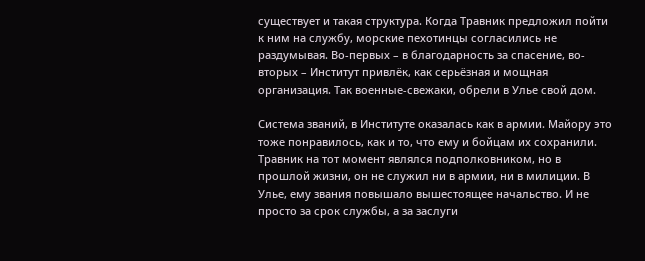существует и такая структура. Когда Травник предложил пойти к ним на службу, морские пехотинцы согласились не раздумывая. Во-первых – в благодарность за спасение, во-вторых – Институт привлёк, как серьёзная и мощная организация. Так военные-свежаки, обрели в Улье свой дом.

Система званий, в Институте оказалась как в армии. Майору это тоже понравилось, как и то, что ему и бойцам их сохранили. Травник на тот момент являлся подполковником, но в прошлой жизни, он не служил ни в армии, ни в милиции. В Улье, ему звания повышало вышестоящее начальство. И не просто за срок службы, а за заслуги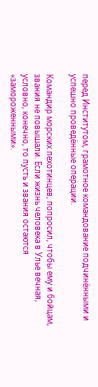перед Институтом, грамотное командование подчинёнными и успешно проведённые операции.

Командир морских пехотинцев, попросил, чтобы ему и бойцам, звания не повышали. Если жизнь человека в Улье вечная, условно, конечно, то пусть и звания остаются «замороженными».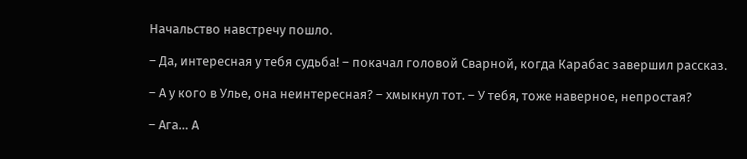Начальство навстречу пошло.

– Да, интересная у тебя судьба! – покачал головой Сварной, когда Карабас завершил рассказ.

– А у кого в Улье, она неинтересная? – хмыкнул тот. – У тебя, тоже наверное, непростая?

– Ага… А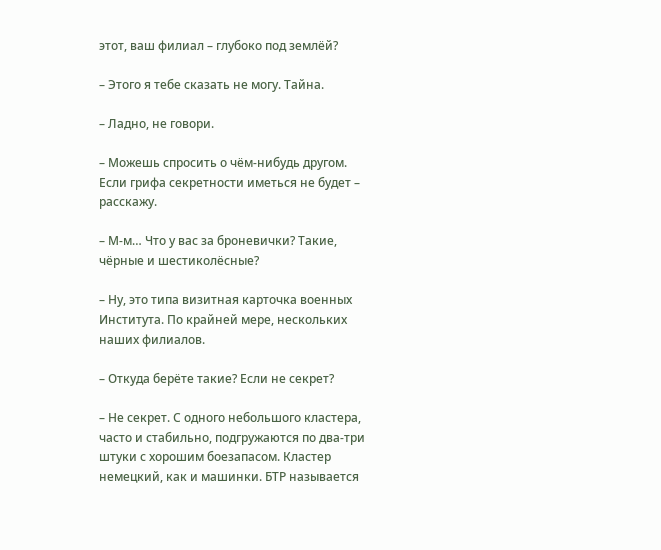этот, ваш филиал – глубоко под землёй?

– Этого я тебе сказать не могу. Тайна.

– Ладно, не говори.

– Можешь спросить о чём-нибудь другом. Если грифа секретности иметься не будет – расскажу.

– М-м… Что у вас за броневички? Такие, чёрные и шестиколёсные?

– Ну, это типа визитная карточка военных Института. По крайней мере, нескольких наших филиалов.

– Откуда берёте такие? Если не секрет?

– Не секрет. С одного небольшого кластера, часто и стабильно, подгружаются по два-три штуки с хорошим боезапасом. Кластер немецкий, как и машинки. БТР называется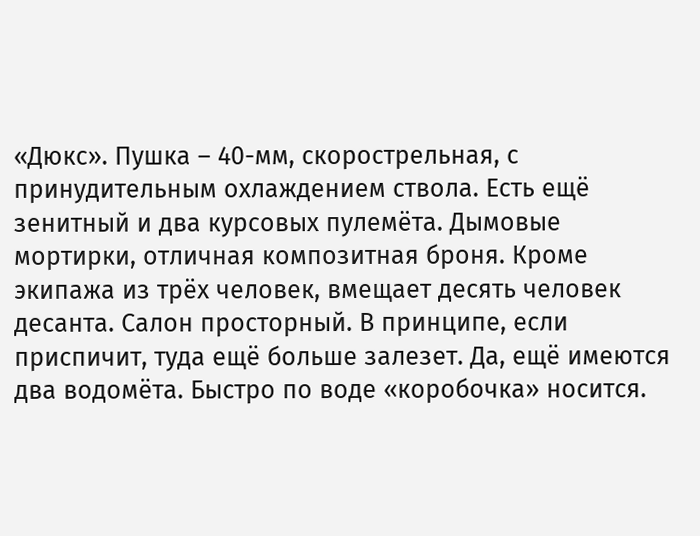«Дюкс». Пушка – 40-мм, скорострельная, с принудительным охлаждением ствола. Есть ещё зенитный и два курсовых пулемёта. Дымовые мортирки, отличная композитная броня. Кроме экипажа из трёх человек, вмещает десять человек десанта. Салон просторный. В принципе, если приспичит, туда ещё больше залезет. Да, ещё имеются два водомёта. Быстро по воде «коробочка» носится.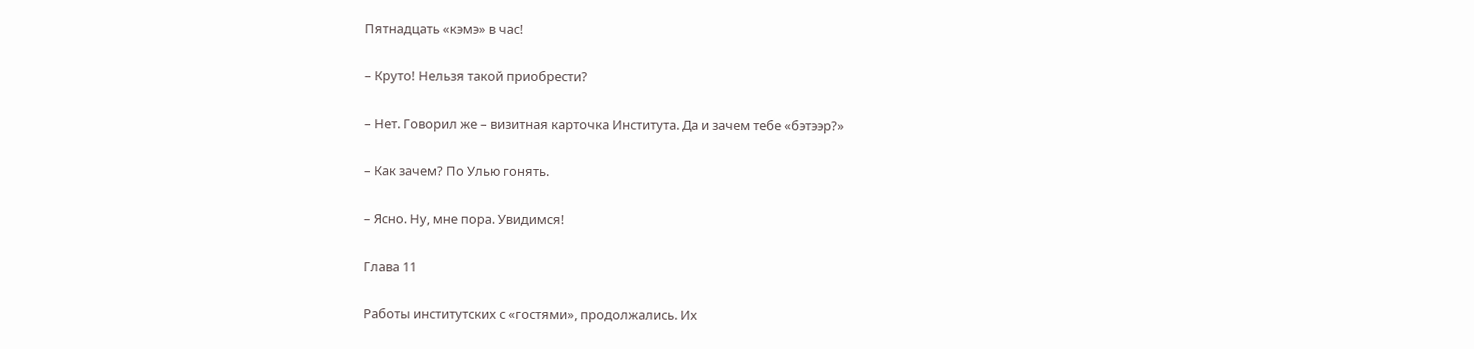Пятнадцать «кэмэ» в час!

– Круто! Нельзя такой приобрести?

– Нет. Говорил же – визитная карточка Института. Да и зачем тебе «бэтээр?»

– Как зачем? По Улью гонять.

– Ясно. Ну, мне пора. Увидимся!

Глава 11

Работы институтских с «гостями», продолжались. Их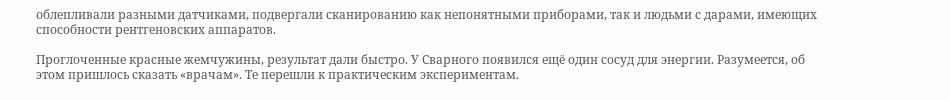облепливали разными датчиками, подвергали сканированию как непонятными приборами, так и людьми с дарами, имеющих способности рентгеновских аппаратов.

Проглоченные красные жемчужины, результат дали быстро. У Сварного появился ещё один сосуд для энергии. Разумеется, об этом пришлось сказать «врачам». Те перешли к практическим экспериментам.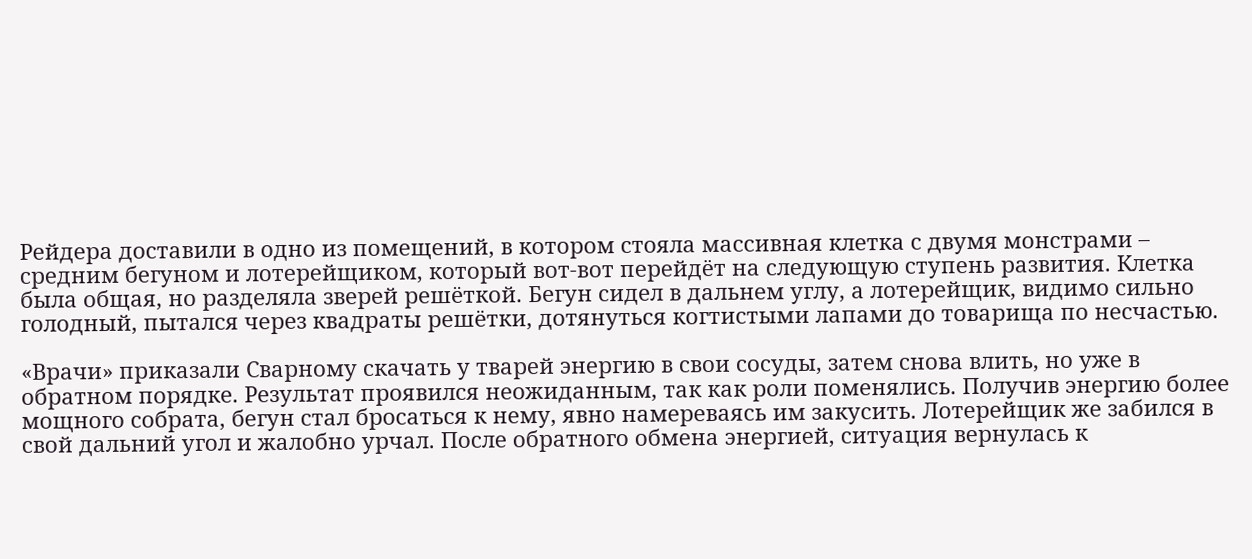Рейдера доставили в одно из помещений, в котором стояла массивная клетка с двумя монстрами – средним бегуном и лотерейщиком, который вот-вот перейдёт на следующую ступень развития. Клетка была общая, но разделяла зверей решёткой. Бегун сидел в дальнем углу, а лотерейщик, видимо сильно голодный, пытался через квадраты решётки, дотянуться когтистыми лапами до товарища по несчастью.

«Врачи» приказали Сварному скачать у тварей энергию в свои сосуды, затем снова влить, но уже в обратном порядке. Результат проявился неожиданным, так как роли поменялись. Получив энергию более мощного собрата, бегун стал бросаться к нему, явно намереваясь им закусить. Лотерейщик же забился в свой дальний угол и жалобно урчал. После обратного обмена энергией, ситуация вернулась к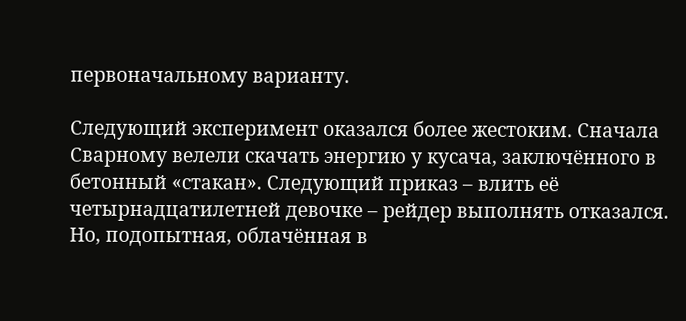первоначальному варианту.

Следующий эксперимент оказался более жестоким. Сначала Сварному велели скачать энергию у кусача, заключённого в бетонный «стакан». Следующий приказ – влить её четырнадцатилетней девочке – рейдер выполнять отказался. Но, подопытная, облачённая в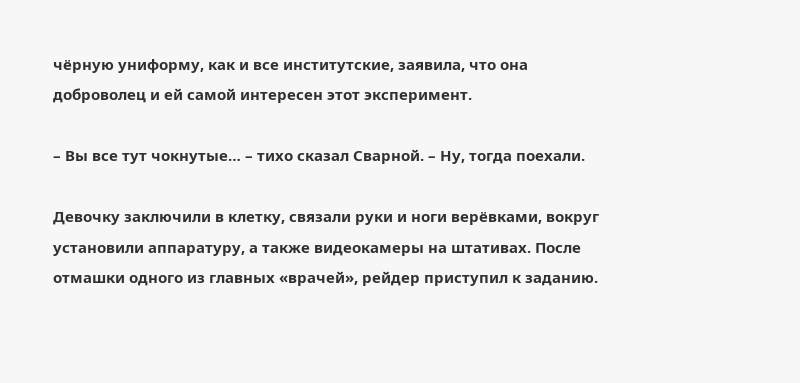чёрную униформу, как и все институтские, заявила, что она доброволец и ей самой интересен этот эксперимент.

– Вы все тут чокнутые… – тихо сказал Сварной. – Ну, тогда поехали.

Девочку заключили в клетку, связали руки и ноги верёвками, вокруг установили аппаратуру, а также видеокамеры на штативах. После отмашки одного из главных «врачей», рейдер приступил к заданию.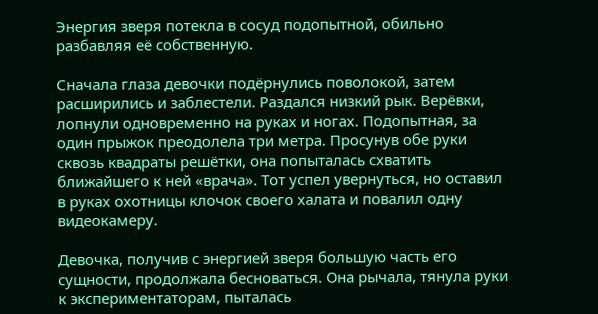Энергия зверя потекла в сосуд подопытной, обильно разбавляя её собственную.

Сначала глаза девочки подёрнулись поволокой, затем расширились и заблестели. Раздался низкий рык. Верёвки, лопнули одновременно на руках и ногах. Подопытная, за один прыжок преодолела три метра. Просунув обе руки сквозь квадраты решётки, она попыталась схватить ближайшего к ней «врача». Тот успел увернуться, но оставил в руках охотницы клочок своего халата и повалил одну видеокамеру.

Девочка, получив с энергией зверя большую часть его сущности, продолжала бесноваться. Она рычала, тянула руки к экспериментаторам, пыталась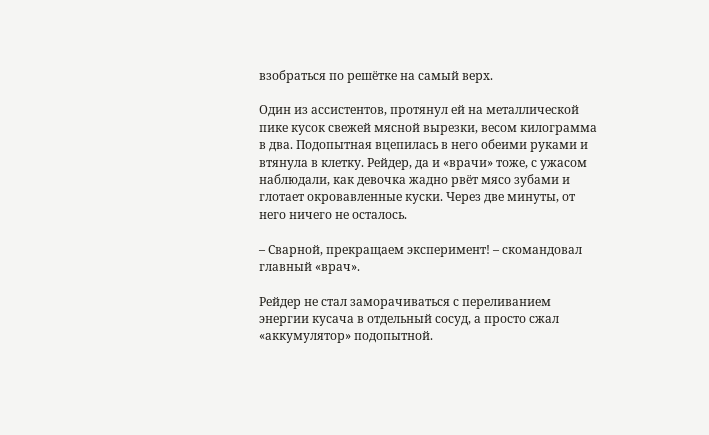взобраться по решётке на самый верх.

Один из ассистентов, протянул ей на металлической пике кусок свежей мясной вырезки, весом килограмма в два. Подопытная вцепилась в него обеими руками и втянула в клетку. Рейдер, да и «врачи» тоже, с ужасом наблюдали, как девочка жадно рвёт мясо зубами и глотает окровавленные куски. Через две минуты, от него ничего не осталось.

– Сварной, прекращаем эксперимент! – скомандовал главный «врач».

Рейдер не стал заморачиваться с переливанием энергии кусача в отдельный сосуд, а просто сжал «аккумулятор» подопытной.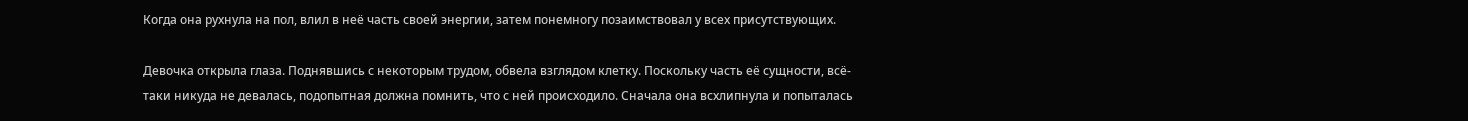Когда она рухнула на пол, влил в неё часть своей энергии, затем понемногу позаимствовал у всех присутствующих.

Девочка открыла глаза. Поднявшись с некоторым трудом, обвела взглядом клетку. Поскольку часть её сущности, всё-таки никуда не девалась, подопытная должна помнить, что с ней происходило. Сначала она всхлипнула и попыталась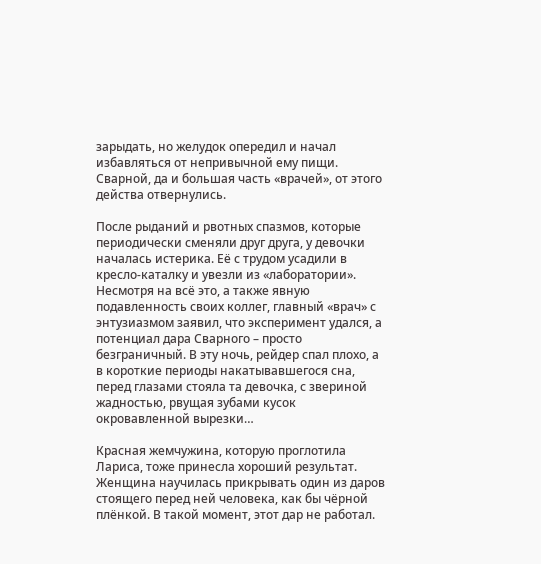зарыдать, но желудок опередил и начал избавляться от непривычной ему пищи. Сварной, да и большая часть «врачей», от этого действа отвернулись.

После рыданий и рвотных спазмов, которые периодически сменяли друг друга, у девочки началась истерика. Её с трудом усадили в кресло-каталку и увезли из «лаборатории». Несмотря на всё это, а также явную подавленность своих коллег, главный «врач» с энтузиазмом заявил, что эксперимент удался, а потенциал дара Сварного – просто безграничный. В эту ночь, рейдер спал плохо, а в короткие периоды накатывавшегося сна, перед глазами стояла та девочка, с звериной жадностью, рвущая зубами кусок окровавленной вырезки…

Красная жемчужина, которую проглотила Лариса, тоже принесла хороший результат. Женщина научилась прикрывать один из даров стоящего перед ней человека, как бы чёрной плёнкой. В такой момент, этот дар не работал.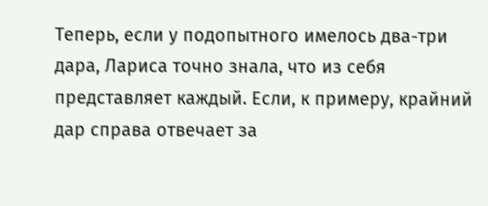Теперь, если у подопытного имелось два-три дара, Лариса точно знала, что из себя представляет каждый. Если, к примеру, крайний дар справа отвечает за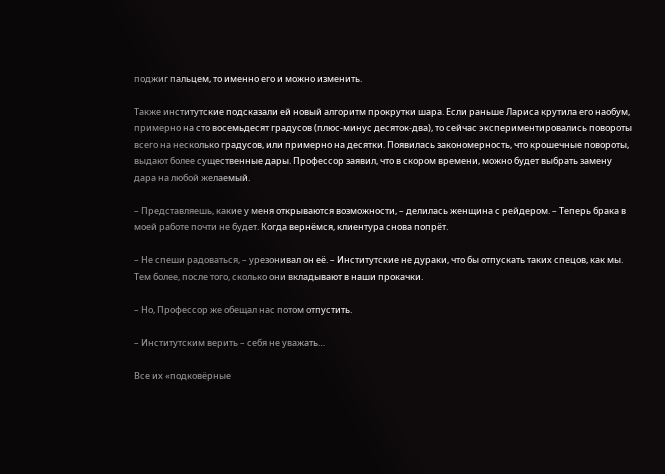поджиг пальцем, то именно его и можно изменить.

Также институтские подсказали ей новый алгоритм прокрутки шара. Если раньше Лариса крутила его наобум, примерно на сто восемьдесят градусов (плюс-минус десяток-два), то сейчас экспериментировались повороты всего на несколько градусов, или примерно на десятки. Появилась закономерность, что крошечные повороты, выдают более существенные дары. Профессор заявил, что в скором времени, можно будет выбрать замену дара на любой желаемый.

– Представляешь, какие у меня открываются возможности, – делилась женщина с рейдером. – Теперь брака в моей работе почти не будет. Когда вернёмся, клиентура снова попрёт.

– Не спеши радоваться, – урезонивал он её. – Институтские не дураки, что бы отпускать таких спецов, как мы. Тем более, после того, сколько они вкладывают в наши прокачки.

– Но, Профессор же обещал нас потом отпустить.

– Институтским верить – себя не уважать…

Все их «подковёрные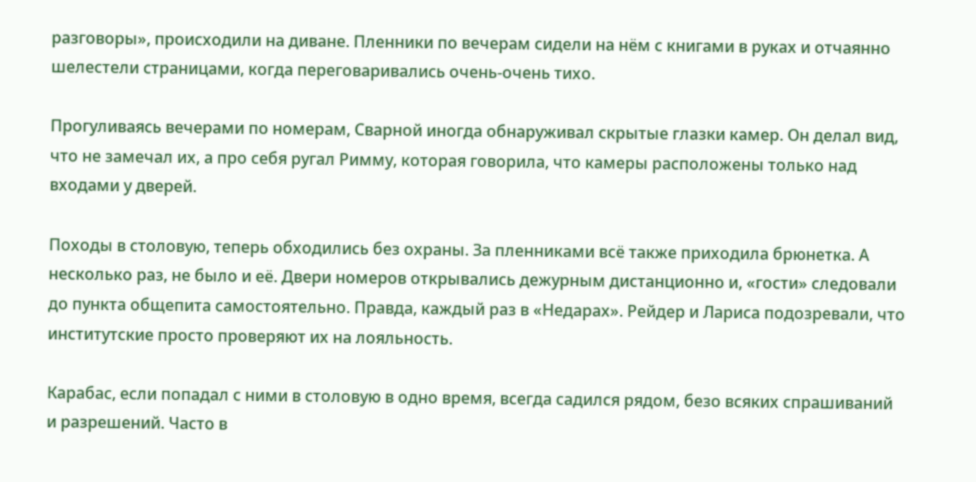разговоры», происходили на диване. Пленники по вечерам сидели на нём с книгами в руках и отчаянно шелестели страницами, когда переговаривались очень-очень тихо.

Прогуливаясь вечерами по номерам, Сварной иногда обнаруживал скрытые глазки камер. Он делал вид, что не замечал их, а про себя ругал Римму, которая говорила, что камеры расположены только над входами у дверей.

Походы в столовую, теперь обходились без охраны. За пленниками всё также приходила брюнетка. А несколько раз, не было и её. Двери номеров открывались дежурным дистанционно и, «гости» следовали до пункта общепита самостоятельно. Правда, каждый раз в «Недарах». Рейдер и Лариса подозревали, что институтские просто проверяют их на лояльность.

Карабас, если попадал с ними в столовую в одно время, всегда садился рядом, безо всяких спрашиваний и разрешений. Часто в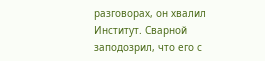разговорах, он хвалил Институт. Сварной заподозрил, что его с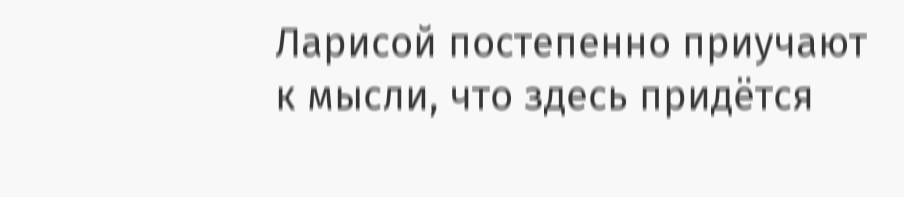Ларисой постепенно приучают к мысли, что здесь придётся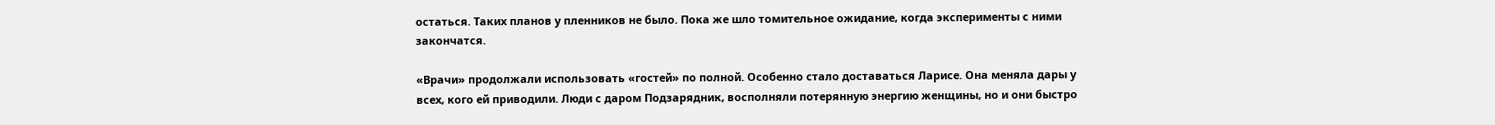остаться. Таких планов у пленников не было. Пока же шло томительное ожидание, когда эксперименты с ними закончатся.

«Врачи» продолжали использовать «гостей» по полной. Особенно стало доставаться Ларисе. Она меняла дары у всех, кого ей приводили. Люди с даром Подзарядник, восполняли потерянную энергию женщины, но и они быстро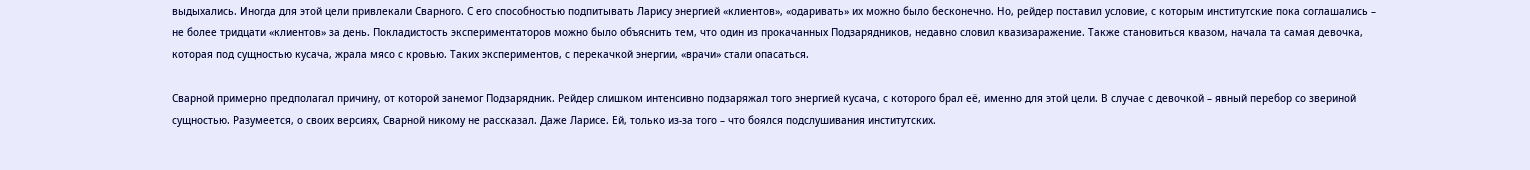выдыхались. Иногда для этой цели привлекали Сварного. С его способностью подпитывать Ларису энергией «клиентов», «одаривать» их можно было бесконечно. Но, рейдер поставил условие, с которым институтские пока соглашались – не более тридцати «клиентов» за день. Покладистость экспериментаторов можно было объяснить тем, что один из прокачанных Подзарядников, недавно словил квазизаражение. Также становиться квазом, начала та самая девочка, которая под сущностью кусача, жрала мясо с кровью. Таких экспериментов, с перекачкой энергии, «врачи» стали опасаться.

Сварной примерно предполагал причину, от которой занемог Подзарядник. Рейдер слишком интенсивно подзаряжал того энергией кусача, с которого брал её, именно для этой цели. В случае с девочкой – явный перебор со звериной сущностью. Разумеется, о своих версиях, Сварной никому не рассказал. Даже Ларисе. Ей, только из-за того – что боялся подслушивания институтских.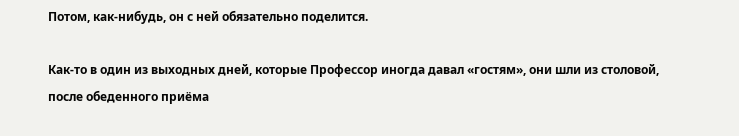Потом, как-нибудь, он с ней обязательно поделится.

Как-то в один из выходных дней, которые Профессор иногда давал «гостям», они шли из столовой, после обеденного приёма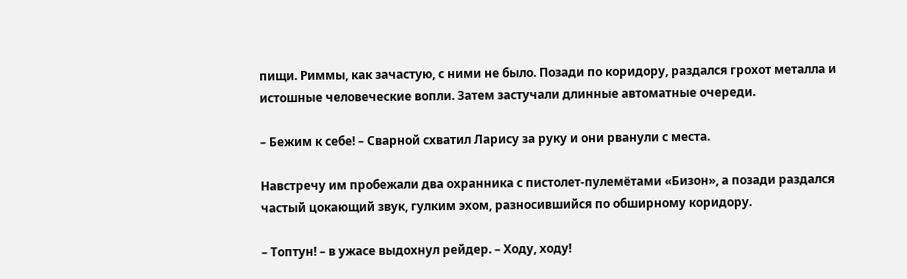пищи. Риммы, как зачастую, с ними не было. Позади по коридору, раздался грохот металла и истошные человеческие вопли. Затем застучали длинные автоматные очереди.

– Бежим к себе! – Сварной схватил Ларису за руку и они рванули с места.

Навстречу им пробежали два охранника с пистолет-пулемётами «Бизон», а позади раздался частый цокающий звук, гулким эхом, разносившийся по обширному коридору.

– Топтун! – в ужасе выдохнул рейдер. – Ходу, ходу!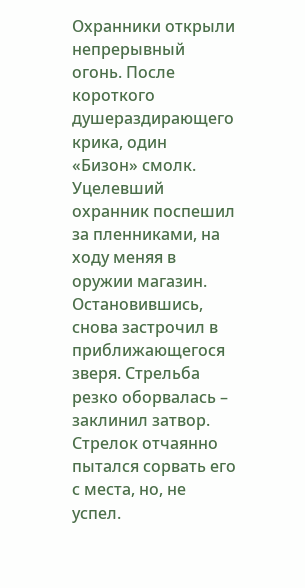Охранники открыли непрерывный огонь. После короткого душераздирающего крика, один «Бизон» смолк. Уцелевший охранник поспешил за пленниками, на ходу меняя в оружии магазин. Остановившись, снова застрочил в приближающегося зверя. Стрельба резко оборвалась – заклинил затвор. Стрелок отчаянно пытался сорвать его с места, но, не успел.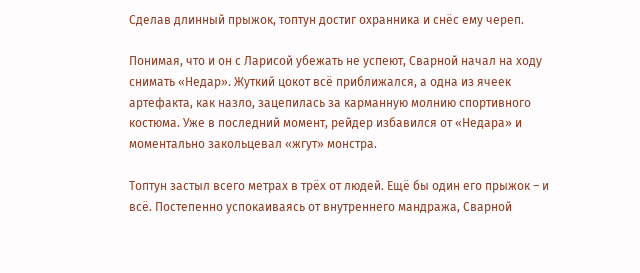Сделав длинный прыжок, топтун достиг охранника и снёс ему череп.

Понимая, что и он с Ларисой убежать не успеют, Сварной начал на ходу снимать «Недар». Жуткий цокот всё приближался, а одна из ячеек артефакта, как назло, зацепилась за карманную молнию спортивного костюма. Уже в последний момент, рейдер избавился от «Недара» и моментально закольцевал «жгут» монстра.

Топтун застыл всего метрах в трёх от людей. Ещё бы один его прыжок – и всё. Постепенно успокаиваясь от внутреннего мандража, Сварной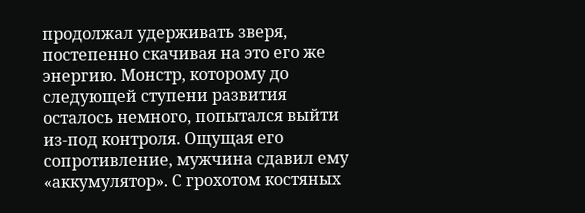продолжал удерживать зверя, постепенно скачивая на это его же энергию. Монстр, которому до следующей ступени развития осталось немного, попытался выйти из-под контроля. Ощущая его сопротивление, мужчина сдавил ему «аккумулятор». С грохотом костяных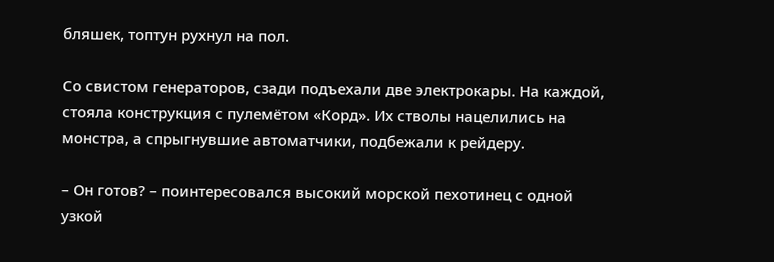бляшек, топтун рухнул на пол.

Со свистом генераторов, сзади подъехали две электрокары. На каждой, стояла конструкция с пулемётом «Корд». Их стволы нацелились на монстра, а спрыгнувшие автоматчики, подбежали к рейдеру.

– Он готов? – поинтересовался высокий морской пехотинец с одной узкой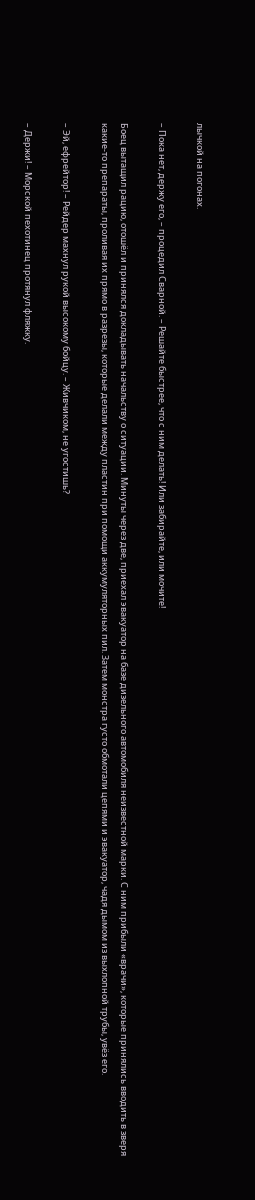лычкой на погонах.

– Пока нет, держу его, – процедил Сварной. – Решайте быстрее, что с ним делать! Или забирайте, или мочите!

Боец вытащил рацию, отошёл и принялся докладывать начальству о ситуации. Минуты через две, приехал эвакуатор на базе дизельного автомобиля неизвестной марки. С ним прибыли «врачи», которые принялись вводить в зверя какие-то препараты, проливая их прямо в разрезы, которые делали между пластин при помощи аккумуляторных пил. Затем монстра густо обмотали цепями и эвакуатор, чадя дымом из выхлопной трубы, увёз его.

– Эй, ефрейтор! – Рейдер махнул рукой высокому бойцу. – Живчиком, не угостишь?

– Держи! – Морской пехотинец протянул фляжку.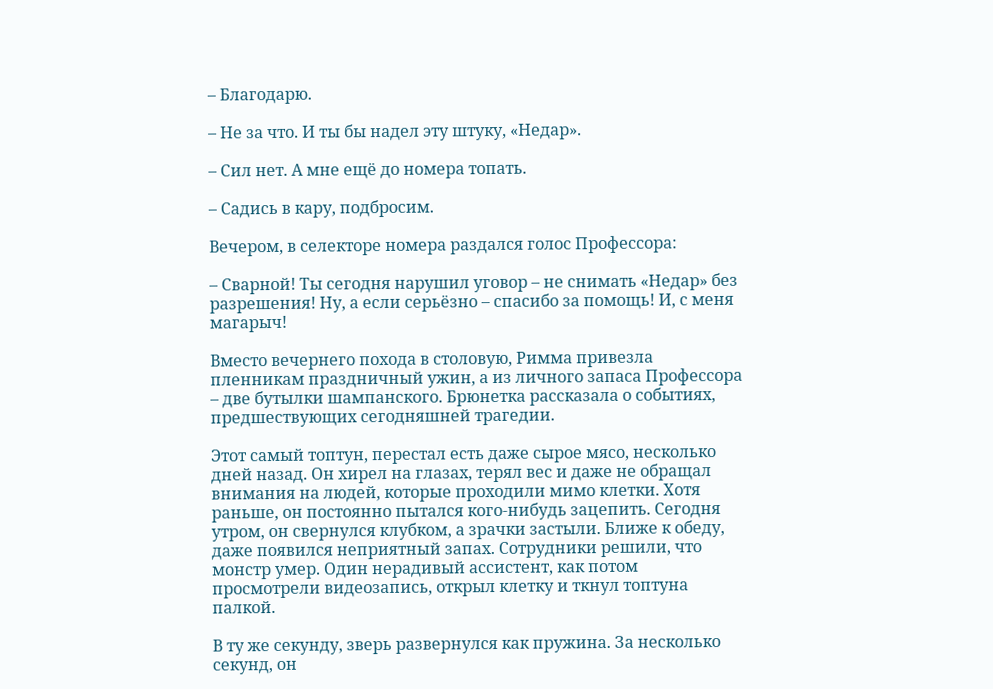– Благодарю.

– Не за что. И ты бы надел эту штуку, «Недар».

– Сил нет. А мне ещё до номера топать.

– Садись в кару, подбросим.

Вечером, в селекторе номера раздался голос Профессора:

– Сварной! Ты сегодня нарушил уговор – не снимать «Недар» без разрешения! Ну, а если серьёзно – спасибо за помощь! И, с меня магарыч!

Вместо вечернего похода в столовую, Римма привезла пленникам праздничный ужин, а из личного запаса Профессора – две бутылки шампанского. Брюнетка рассказала о событиях, предшествующих сегодняшней трагедии.

Этот самый топтун, перестал есть даже сырое мясо, несколько дней назад. Он хирел на глазах, терял вес и даже не обращал внимания на людей, которые проходили мимо клетки. Хотя раньше, он постоянно пытался кого-нибудь зацепить. Сегодня утром, он свернулся клубком, а зрачки застыли. Ближе к обеду, даже появился неприятный запах. Сотрудники решили, что монстр умер. Один нерадивый ассистент, как потом просмотрели видеозапись, открыл клетку и ткнул топтуна палкой.

В ту же секунду, зверь развернулся как пружина. За несколько секунд, он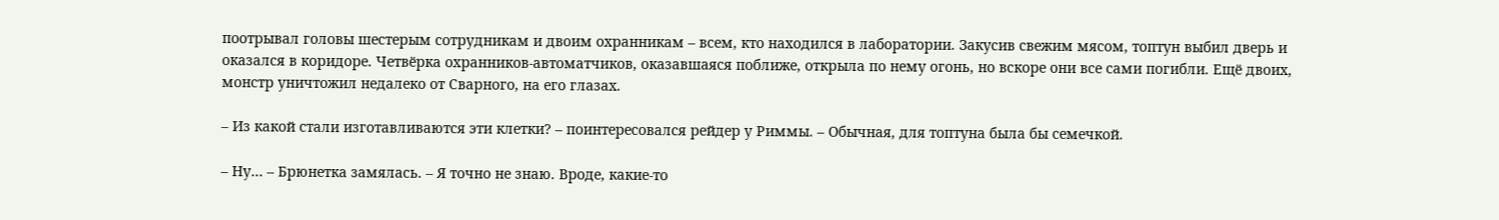поотрывал головы шестерым сотрудникам и двоим охранникам – всем, кто находился в лаборатории. Закусив свежим мясом, топтун выбил дверь и оказался в коридоре. Четвёрка охранников-автоматчиков, оказавшаяся поближе, открыла по нему огонь, но вскоре они все сами погибли. Ещё двоих, монстр уничтожил недалеко от Сварного, на его глазах.

– Из какой стали изготавливаются эти клетки? – поинтересовался рейдер у Риммы. – Обычная, для топтуна была бы семечкой.

– Ну… – Брюнетка замялась. – Я точно не знаю. Вроде, какие-то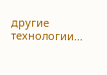другие технологии…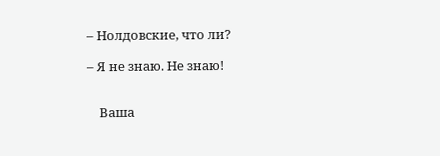– Нолдовские, что ли?

– Я не знаю. Не знаю!


    Ваша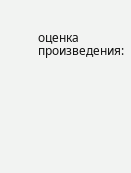оценка произведения: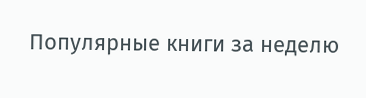Популярные книги за неделю